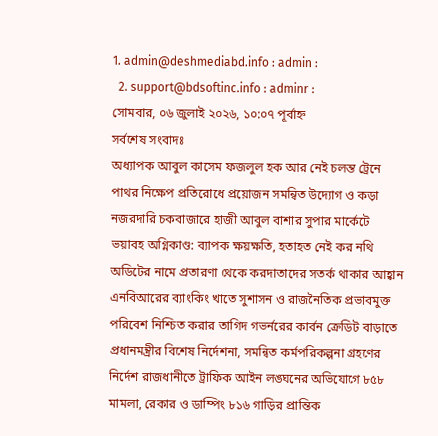1. admin@deshmediabd.info : admin :
  2. support@bdsoftinc.info : adminr :
সোমবার, ০৬ জুলাই ২০২৬, ১০:০৭ পূর্বাহ্ন
সর্বশেষ সংবাদঃ
অধ্যাপক আবুল কাসেম ফজলুল হক আর নেই চলন্ত ট্রেনে পাথর নিক্ষেপ প্রতিরোধে প্রয়োজন সমন্বিত উদ্যোগ ও কড়া নজরদারি চকবাজারে হাজী আবুল বাশার সুপার মার্কেটে ভয়াবহ অগ্নিকাণ্ড: ব্যাপক ক্ষয়ক্ষতি, হতাহত নেই কর নথি অডিটের নামে প্রতারণা থেকে করদাতাদের সতর্ক থাকার আহ্বান এনবিআরের ব্যাংকিং খাতে সুশাসন ও রাজনৈতিক প্রভাবমুক্ত পরিবেশ নিশ্চিত করার তাগিদ গভর্নরের কার্বন ক্রেডিট বাড়াতে প্রধানমন্ত্রীর বিশেষ নির্দেশনা, সমন্বিত কর্মপরিকল্পনা গ্রহণের নির্দেশ রাজধানীতে ট্রাফিক আইন লঙ্ঘনের অভিযোগে ৮৫৮ মামলা, রেকার ও ডাম্পিং ৮১৬ গাড়ির প্রান্তিক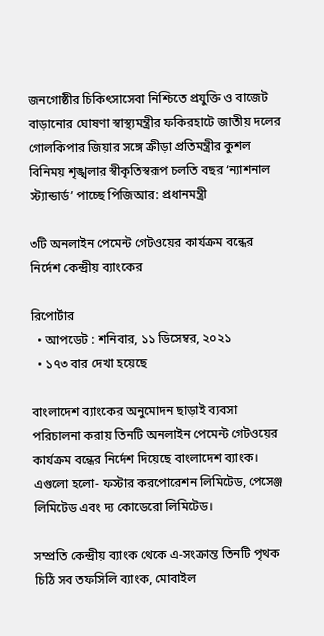জনগোষ্ঠীর চিকিৎসাসেবা নিশ্চিতে প্রযুক্তি ও বাজেট বাড়ানোর ঘোষণা স্বাস্থ্যমন্ত্রীর ফকিরহাটে জাতীয় দলের গোলকিপার জিয়ার সঙ্গে ক্রীড়া প্রতিমন্ত্রীর কুশল বিনিময় শৃঙ্খলার স্বীকৃতিস্বরূপ চলতি বছর ‘ন্যাশনাল স্ট্যান্ডার্ড’ পাচ্ছে পিজিআর: প্রধানমন্ত্রী

৩টি অনলাইন পেমেন্ট গেটওয়ের কার্যক্রম বন্ধের নির্দেশ কেন্দ্রীয় ব্যাংকের

রিপোর্টার
  • আপডেট : শনিবার, ১১ ডিসেম্বর, ২০২১
  • ১৭৩ বার দেখা হয়েছে

বাংলাদেশ ব্যাংকের অনুমোদন ছাড়াই ব্যবসা পরিচালনা করায় তিনটি অনলাইন পেমেন্ট গেটওয়ের কার্যক্রম বন্ধের নির্দেশ দিয়েছে বাংলাদেশ ব্যাংক। এগুলো হলো- ফস্টার করপোরেশন লিমিটেড, পেসেঞ্জ লিমিটেড এবং দ্য কোডেরো লিমিটেড।

সম্প্রতি কেন্দ্রীয় ব্যাংক থেকে এ-সংক্রান্ত তিনটি পৃথক চিঠি সব তফসিলি ব্যাংক, মোবাইল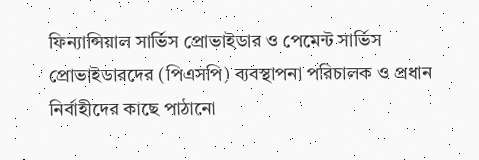ফিন্যান্সিয়াল সার্ভিস প্রোভাইডার ও পেমেন্ট সার্ভিস প্রোভাইডারদের (পিএসপি) ব্যবস্থাপনা পরিচালক ও প্রধান নির্বাহীদের কাছে পাঠানো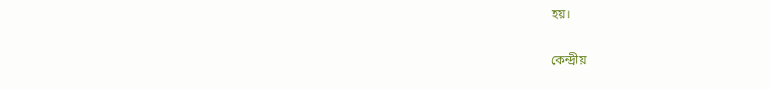হয়।

কেন্দ্রীয়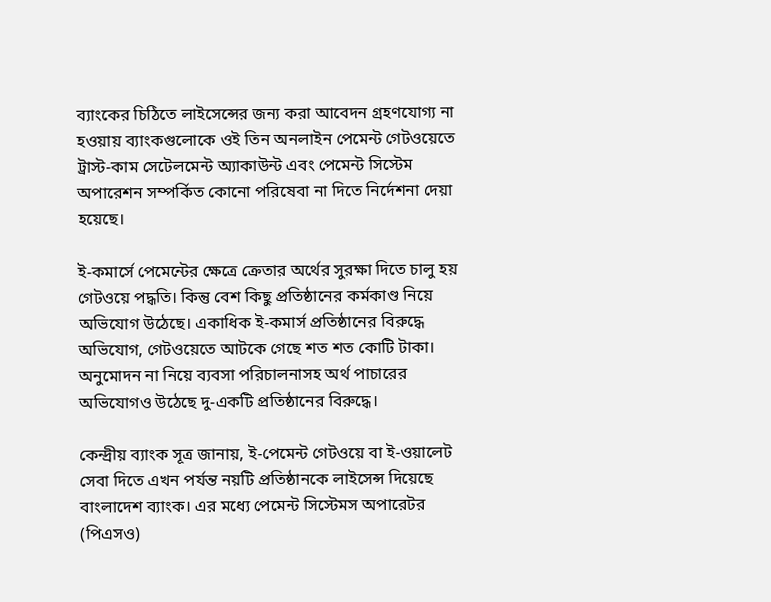ব্যাংকের চিঠিতে লাইসেন্সের জন্য করা আবেদন গ্রহণযোগ্য না হওয়ায় ব্যাংকগুলোকে ওই তিন অনলাইন পেমেন্ট গেটওয়েতে ট্রাস্ট-কাম সেটেলমেন্ট অ্যাকাউন্ট এবং পেমেন্ট সিস্টেম অপারেশন সম্পর্কিত কোনো পরিষেবা না দিতে নির্দেশনা দেয়া হয়েছে।

ই-কমার্সে পেমেন্টের ক্ষেত্রে ক্রেতার অর্থের সুরক্ষা দিতে চালু হয় গেটওয়ে পদ্ধতি। কিন্তু বেশ কিছু প্রতিষ্ঠানের কর্মকাণ্ড নিয়ে অভিযোগ উঠেছে। একাধিক ই-কমার্স প্রতিষ্ঠানের বিরুদ্ধে অভিযোগ, গেটওয়েতে আটকে গেছে শত শত কোটি টাকা। অনুমোদন না নিয়ে ব্যবসা পরিচালনাসহ অর্থ পাচারের অভিযোগও উঠেছে দু-একটি প্রতিষ্ঠানের বিরুদ্ধে।

কেন্দ্রীয় ব্যাংক সূত্র জানায়, ই-পেমেন্ট গেটওয়ে বা ই-ওয়ালেট সেবা দিতে এখন পর্যন্ত নয়টি প্রতিষ্ঠানকে লাইসেন্স দিয়েছে বাংলাদেশ ব্যাংক। এর মধ্যে পেমেন্ট সিস্টেমস অপারেটর (পিএসও)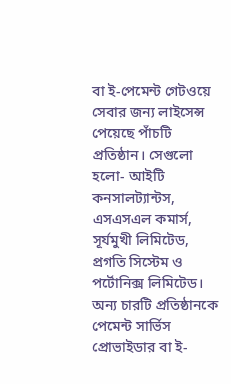বা ই-পেমেন্ট গেটওয়ে সেবার জন্য লাইসেন্স পেয়েছে পাঁচটি প্রতিষ্ঠান। সেগুলো হলো- আইটি কনসালট্যান্টস, এসএসএল কমার্স, সূর্যমুখী লিমিটেড, প্রগতি সিস্টেম ও পর্টোনিক্স লিমিটেড। অন্য চারটি প্রতিষ্ঠানকে পেমেন্ট সার্ভিস প্রোভাইডার বা ই-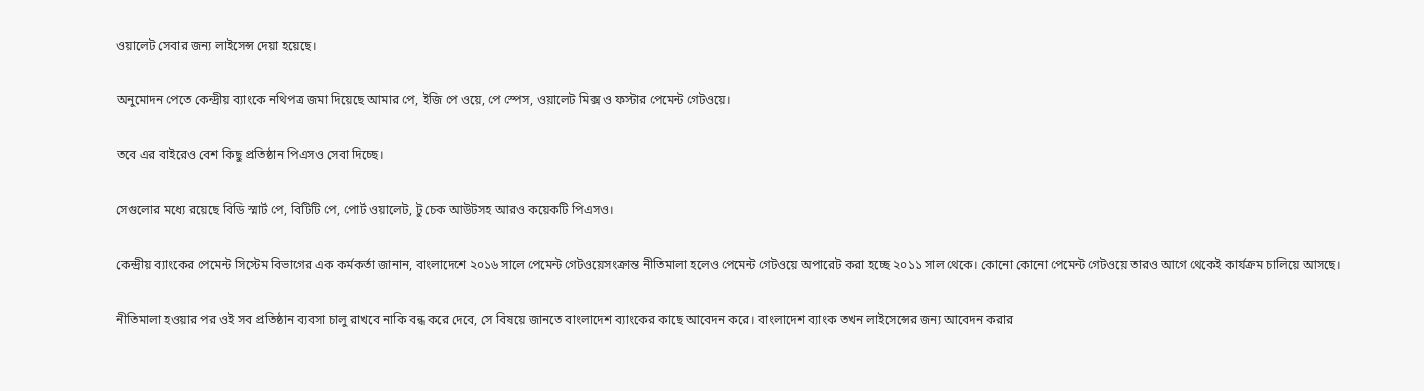ওয়ালেট সেবার জন্য লাইসেন্স দেয়া হয়েছে।

অনুমোদন পেতে কেন্দ্রীয় ব্যাংকে নথিপত্র জমা দিয়েছে আমার পে, ইজি পে ওয়ে, পে স্পেস, ওয়ালেট মিক্স ও ফস্টার পেমেন্ট গেটওয়ে।

তবে এর বাইরেও বেশ কিছু প্রতিষ্ঠান পিএসও সেবা দিচ্ছে।

সেগুলোর মধ্যে রয়েছে বিডি স্মার্ট পে, বিটিটি পে, পোর্ট ওয়ালেট, টু চেক আউটসহ আরও কয়েকটি পিএসও।

কেন্দ্রীয় ব্যাংকের পেমেন্ট সিস্টেম বিভাগের এক কর্মকর্তা জানান, বাংলাদেশে ২০১৬ সালে পেমেন্ট গেটওয়েসংক্রান্ত নীতিমালা হলেও পেমেন্ট গেটওয়ে অপারেট করা হচ্ছে ২০১১ সাল থেকে। কোনো কোনো পেমেন্ট গেটওয়ে তারও আগে থেকেই কার্যক্রম চালিয়ে আসছে।

নীতিমালা হওয়ার পর ওই সব প্রতিষ্ঠান ব্যবসা চালু রাখবে নাকি বন্ধ করে দেবে, সে বিষয়ে জানতে বাংলাদেশ ব্যাংকের কাছে আবেদন করে। বাংলাদেশ ব্যাংক তখন লাইসেন্সের জন্য আবেদন করার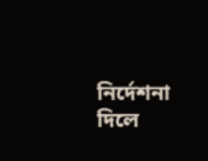নির্দেশনা দিলে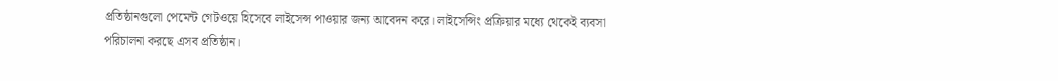প্রতিষ্ঠানগুলো পেমেন্ট গেটওয়ে হিসেবে লাইসেন্স পাওয়ার জন্য আবেদন করে। লাইসেন্সিং প্রক্রিয়ার মধ্যে থেকেই ব্যবসা পরিচালনা করছে এসব প্রতিষ্ঠান।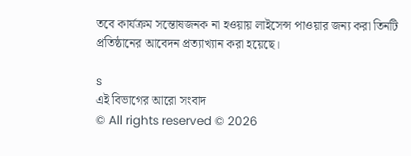তবে কার্যক্রম সন্তোষজনক না হওয়ায় লাইসেন্স পাওয়ার জন্য করা তিনটি প্রতিষ্ঠানের আবেদন প্রত্যাখ্যান করা হয়েছে।

s
এই বিভাগের আরো সংবাদ
© All rights reserved © 2026